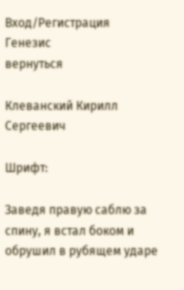Вход/Регистрация
Генезис
вернуться

Клеванский Кирилл Сергеевич

Шрифт:

Заведя правую саблю за спину, я встал боком и обрушил в рубящем ударе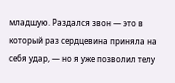младшую. Раздался звон — это в который раз сердцевина приняла на себя удар, — но я уже позволил телу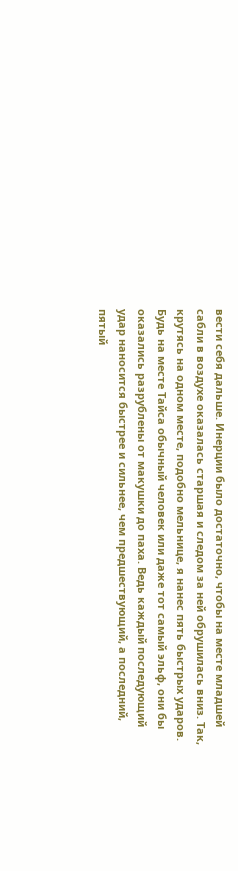вести себя дальше. Инерции было достаточно, чтобы на месте младшей сабли в воздухе оказалась старшая и следом за ней обрушилась вниз. Так, крутясь на одном месте, подобно мельнице, я нанес пять быстрых ударов. Будь на месте Тайса обычный человек или даже тот самый эльф, они бы оказались разрублены от макушки до паха. Ведь каждый последующий удар наносится быстрее и сильнее, чем предшествующий, а последний, пятый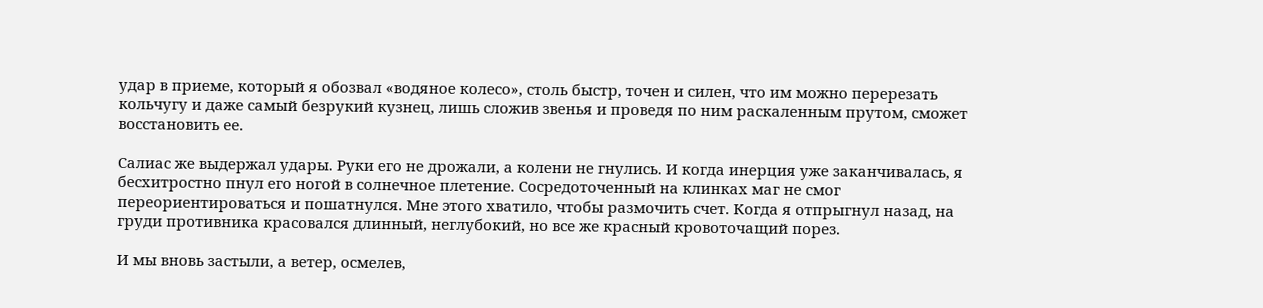удар в приеме, который я обозвал «водяное колесо», столь быстр, точен и силен, что им можно перерезать кольчугу и даже самый безрукий кузнец, лишь сложив звенья и проведя по ним раскаленным прутом, сможет восстановить ее.

Салиас же выдержал удары. Руки его не дрожали, а колени не гнулись. И когда инерция уже заканчивалась, я бесхитростно пнул его ногой в солнечное плетение. Сосредоточенный на клинках маг не смог переориентироваться и пошатнулся. Мне этого хватило, чтобы размочить счет. Когда я отпрыгнул назад, на груди противника красовался длинный, неглубокий, но все же красный кровоточащий порез.

И мы вновь застыли, а ветер, осмелев,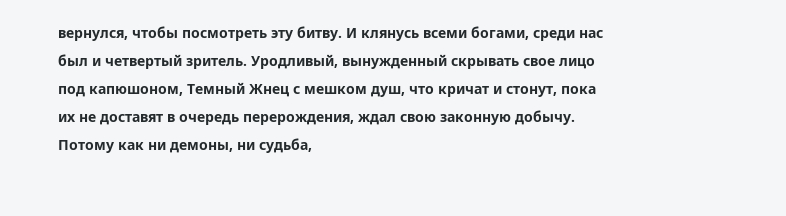вернулся, чтобы посмотреть эту битву. И клянусь всеми богами, среди нас был и четвертый зритель. Уродливый, вынужденный скрывать свое лицо под капюшоном, Темный Жнец с мешком душ, что кричат и стонут, пока их не доставят в очередь перерождения, ждал свою законную добычу. Потому как ни демоны, ни судьба,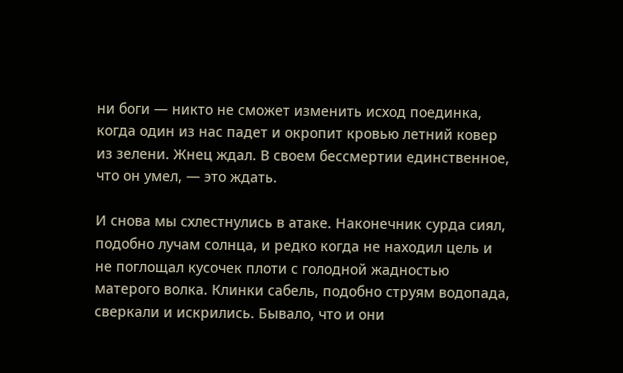ни боги — никто не сможет изменить исход поединка, когда один из нас падет и окропит кровью летний ковер из зелени. Жнец ждал. В своем бессмертии единственное, что он умел, — это ждать.

И снова мы схлестнулись в атаке. Наконечник сурда сиял, подобно лучам солнца, и редко когда не находил цель и не поглощал кусочек плоти с голодной жадностью матерого волка. Клинки сабель, подобно струям водопада, сверкали и искрились. Бывало, что и они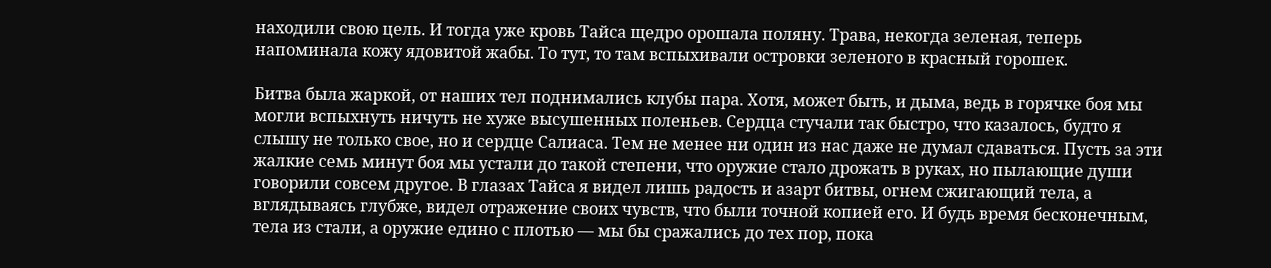находили свою цель. И тогда уже кровь Тайса щедро орошала поляну. Трава, некогда зеленая, теперь напоминала кожу ядовитой жабы. То тут, то там вспыхивали островки зеленого в красный горошек.

Битва была жаркой, от наших тел поднимались клубы пара. Хотя, может быть, и дыма, ведь в горячке боя мы могли вспыхнуть ничуть не хуже высушенных поленьев. Сердца стучали так быстро, что казалось, будто я слышу не только свое, но и сердце Салиаса. Тем не менее ни один из нас даже не думал сдаваться. Пусть за эти жалкие семь минут боя мы устали до такой степени, что оружие стало дрожать в руках, но пылающие души говорили совсем другое. В глазах Тайса я видел лишь радость и азарт битвы, огнем сжигающий тела, а вглядываясь глубже, видел отражение своих чувств, что были точной копией его. И будь время бесконечным, тела из стали, а оружие едино с плотью — мы бы сражались до тех пор, пока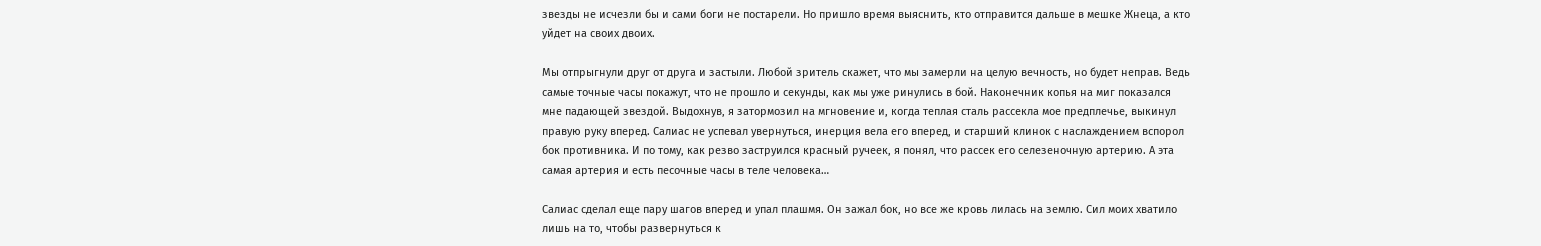звезды не исчезли бы и сами боги не постарели. Но пришло время выяснить, кто отправится дальше в мешке Жнеца, а кто уйдет на своих двоих.

Мы отпрыгнули друг от друга и застыли. Любой зритель скажет, что мы замерли на целую вечность, но будет неправ. Ведь самые точные часы покажут, что не прошло и секунды, как мы уже ринулись в бой. Наконечник копья на миг показался мне падающей звездой. Выдохнув, я затормозил на мгновение и, когда теплая сталь рассекла мое предплечье, выкинул правую руку вперед. Салиас не успевал увернуться, инерция вела его вперед, и старший клинок с наслаждением вспорол бок противника. И по тому, как резво заструился красный ручеек, я понял, что рассек его селезеночную артерию. А эта самая артерия и есть песочные часы в теле человека…

Салиас сделал еще пару шагов вперед и упал плашмя. Он зажал бок, но все же кровь лилась на землю. Сил моих хватило лишь на то, чтобы развернуться к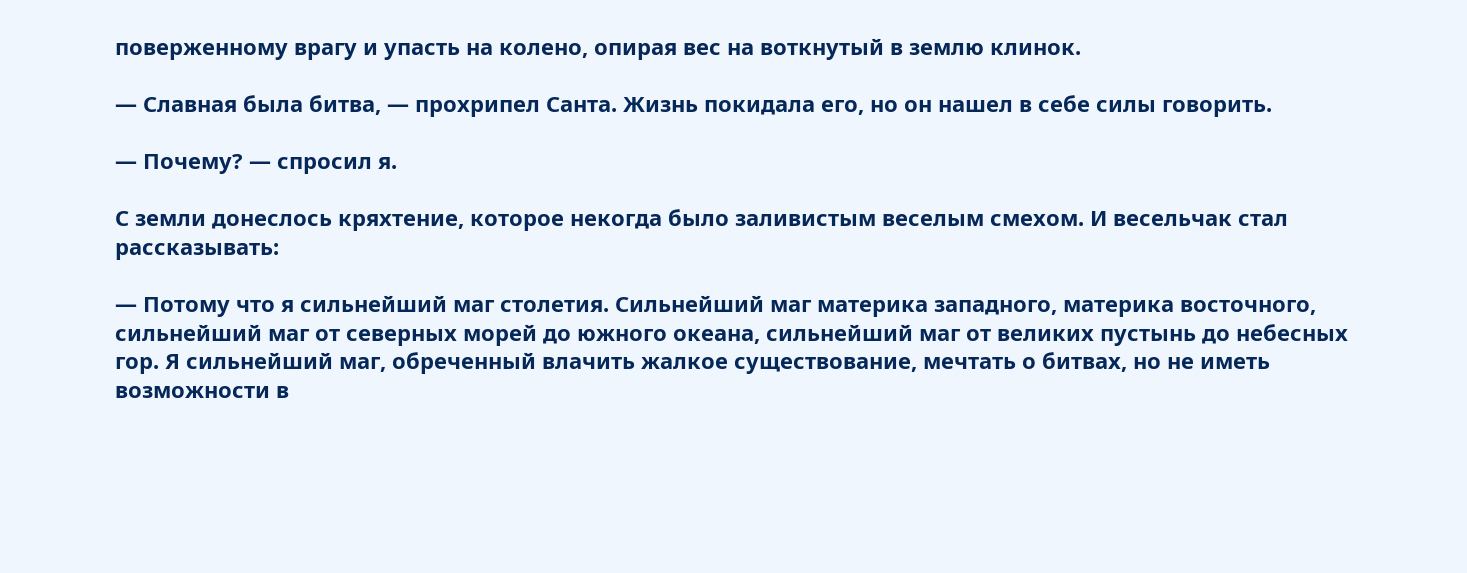поверженному врагу и упасть на колено, опирая вес на воткнутый в землю клинок.

— Славная была битва, — прохрипел Санта. Жизнь покидала его, но он нашел в себе силы говорить.

— Почему? — спросил я.

С земли донеслось кряхтение, которое некогда было заливистым веселым смехом. И весельчак стал рассказывать:

— Потому что я сильнейший маг столетия. Сильнейший маг материка западного, материка восточного, сильнейший маг от северных морей до южного океана, сильнейший маг от великих пустынь до небесных гор. Я сильнейший маг, обреченный влачить жалкое существование, мечтать о битвах, но не иметь возможности в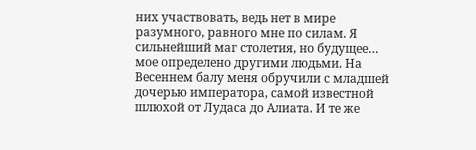них участвовать, ведь нет в мире разумного, равного мне по силам. Я сильнейший маг столетия, но будущее… мое определено другими людьми. На Весеннем балу меня обручили с младшей дочерью императора, самой известной шлюхой от Лудаса до Алиата. И те же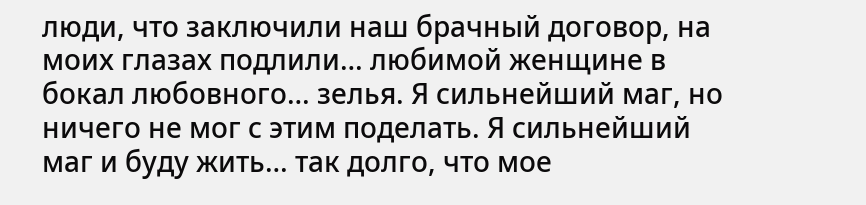люди, что заключили наш брачный договор, на моих глазах подлили… любимой женщине в бокал любовного… зелья. Я сильнейший маг, но ничего не мог с этим поделать. Я сильнейший маг и буду жить… так долго, что мое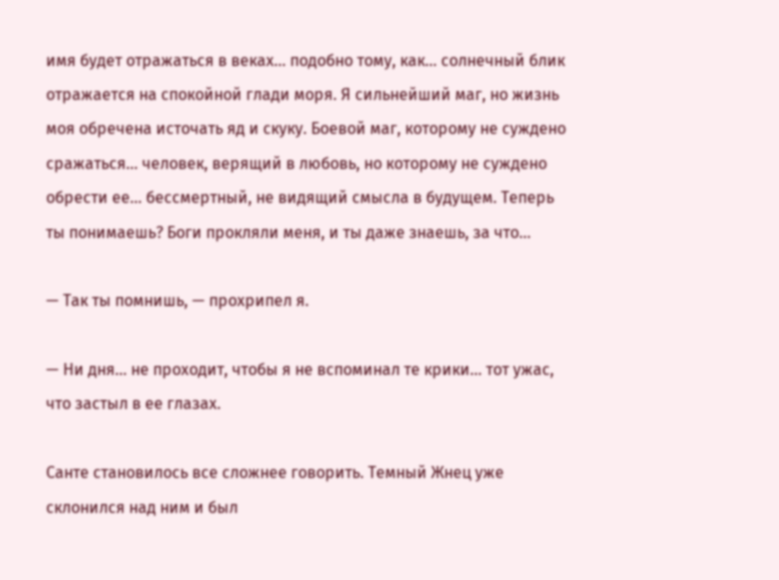имя будет отражаться в веках… подобно тому, как… солнечный блик отражается на спокойной глади моря. Я сильнейший маг, но жизнь моя обречена источать яд и скуку. Боевой маг, которому не суждено сражаться… человек, верящий в любовь, но которому не суждено обрести ее… бессмертный, не видящий смысла в будущем. Теперь ты понимаешь? Боги прокляли меня, и ты даже знаешь, за что…

— Так ты помнишь, — прохрипел я.

— Ни дня… не проходит, чтобы я не вспоминал те крики… тот ужас, что застыл в ее глазах.

Санте становилось все сложнее говорить. Темный Жнец уже склонился над ним и был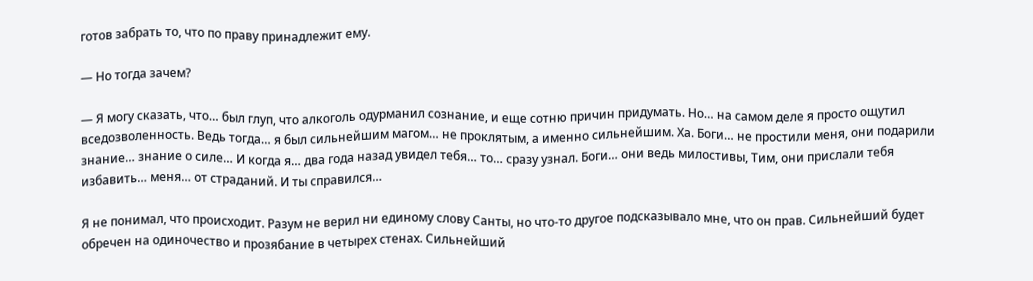готов забрать то, что по праву принадлежит ему.

— Но тогда зачем?

— Я могу сказать, что… был глуп, что алкоголь одурманил сознание, и еще сотню причин придумать. Но… на самом деле я просто ощутил вседозволенность. Ведь тогда… я был сильнейшим магом… не проклятым, а именно сильнейшим. Ха. Боги… не простили меня, они подарили знание… знание о силе… И когда я… два года назад увидел тебя… то… сразу узнал. Боги… они ведь милостивы, Тим, они прислали тебя избавить… меня… от страданий. И ты справился…

Я не понимал, что происходит. Разум не верил ни единому слову Санты, но что-то другое подсказывало мне, что он прав. Сильнейший будет обречен на одиночество и прозябание в четырех стенах. Сильнейший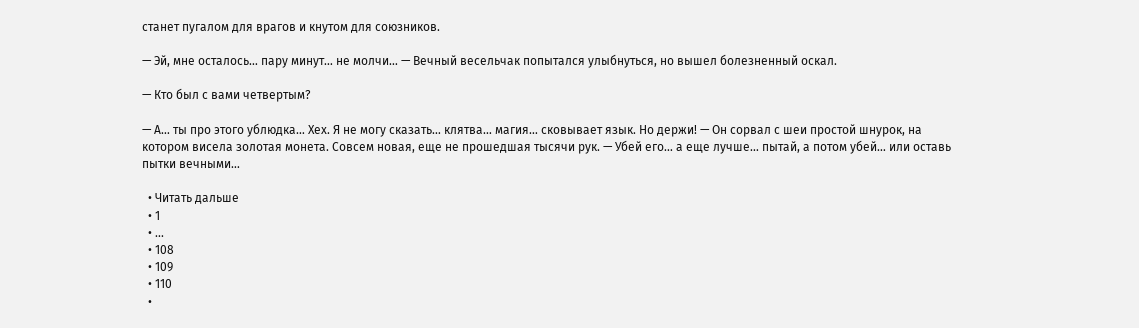станет пугалом для врагов и кнутом для союзников.

— Эй, мне осталось… пару минут… не молчи… — Вечный весельчак попытался улыбнуться, но вышел болезненный оскал.

— Кто был с вами четвертым?

— А… ты про этого ублюдка… Хех. Я не могу сказать… клятва… магия… сковывает язык. Но держи! — Он сорвал с шеи простой шнурок, на котором висела золотая монета. Совсем новая, еще не прошедшая тысячи рук. — Убей его… а еще лучше… пытай, а потом убей… или оставь пытки вечными…

  • Читать дальше
  • 1
  • ...
  • 108
  • 109
  • 110
  •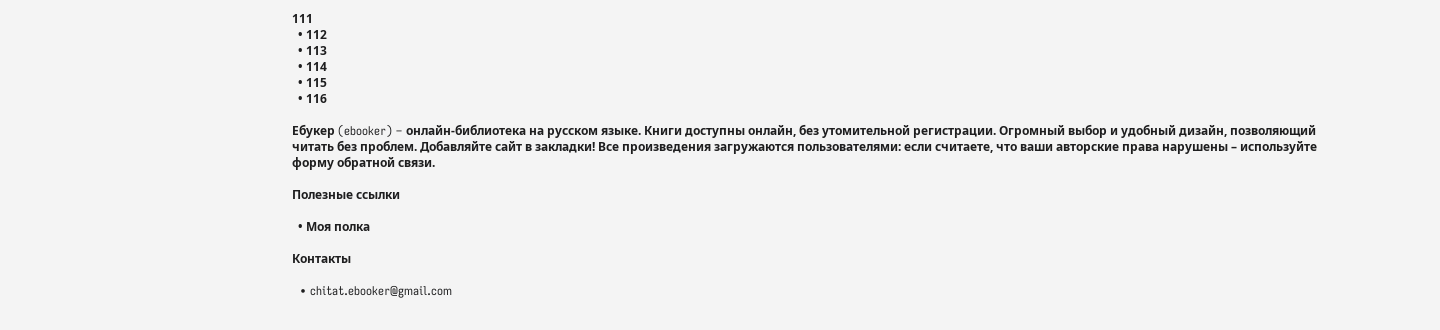111
  • 112
  • 113
  • 114
  • 115
  • 116

Ебукер (ebooker) – онлайн-библиотека на русском языке. Книги доступны онлайн, без утомительной регистрации. Огромный выбор и удобный дизайн, позволяющий читать без проблем. Добавляйте сайт в закладки! Все произведения загружаются пользователями: если считаете, что ваши авторские права нарушены – используйте форму обратной связи.

Полезные ссылки

  • Моя полка

Контакты

  • chitat.ebooker@gmail.com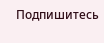Подпишитесь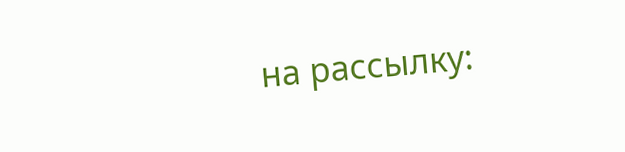на рассылку: